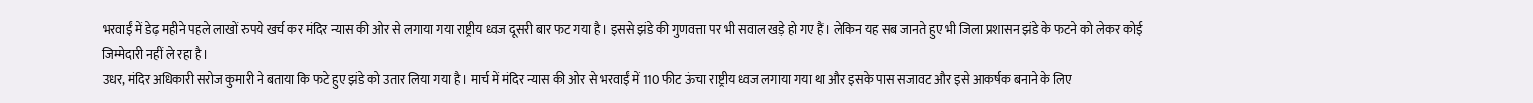भरवाईं में डेढ़ महीने पहले लाखों रुपये खर्च कर मंदिर न्यास की ओर से लगाया गया राष्ट्रीय ध्वज दूसरी बार फट गया है। इससे झंडे की गुणवत्ता पर भी सवाल खड़े हो गए हैं। लेकिन यह सब जानते हुए भी जिला प्रशासन झंडे के फटने को लेकर कोई जिम्मेदारी नहीं ले रहा है।
उधर, मंदिर अधिकारी सरोज कुमारी ने बताया कि फटे हुए झंडे को उतार लिया गया है। मार्च में मंदिर न्यास की ओर से भरवाईं में 110 फीट ऊंचा राष्ट्रीय ध्वज लगाया गया था और इसके पास सजावट और इसे आकर्षक बनाने के लिए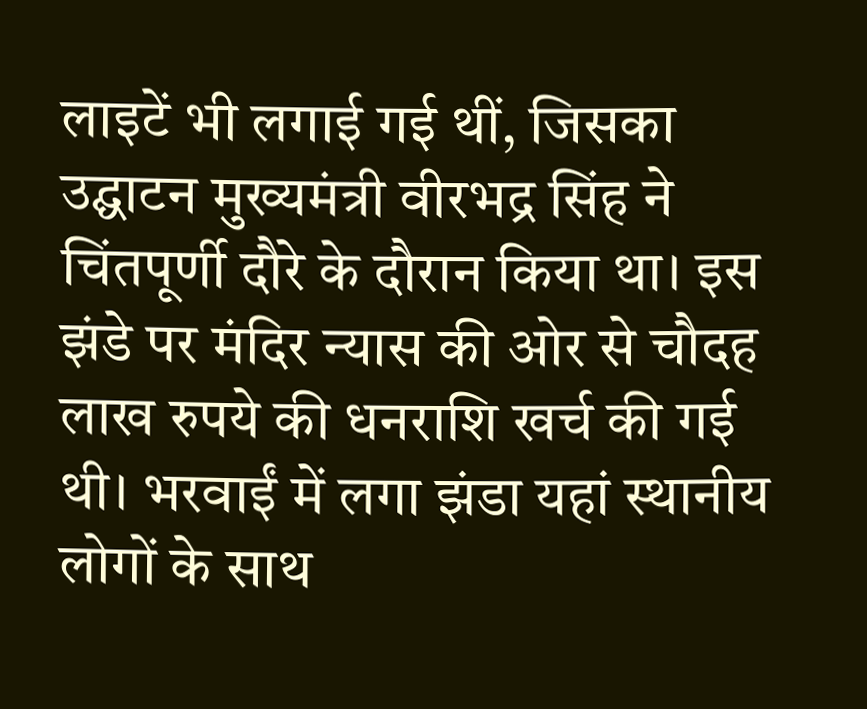लाइटें भी लगाई गई थीं, जिसका उद्घाटन मुख्यमंत्री वीरभद्र सिंह ने चिंतपूर्णी दौरे के दौरान किया था। इस झंडे पर मंदिर न्यास की ओर से चौदह लाख रुपये की धनराशि खर्च की गई थी। भरवाईं में लगा झंडा यहां स्थानीय लोगों के साथ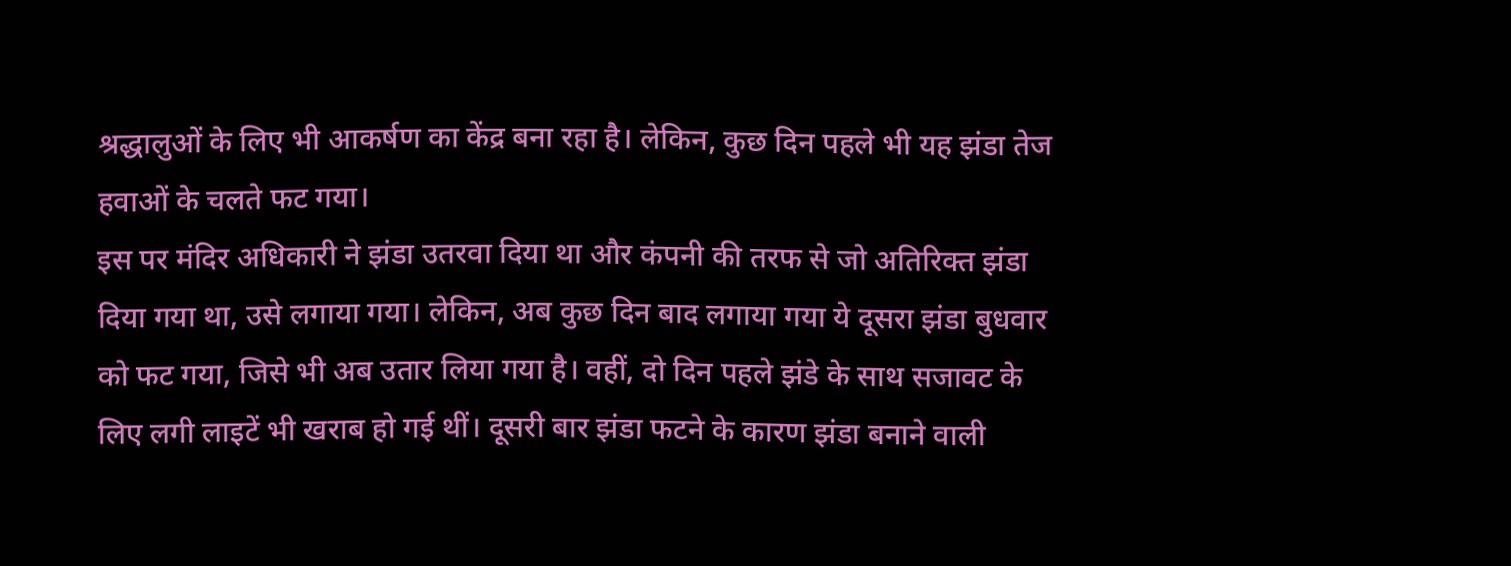श्रद्धालुओं के लिए भी आकर्षण का केंद्र बना रहा है। लेकिन, कुछ दिन पहले भी यह झंडा तेज हवाओं के चलते फट गया।
इस पर मंदिर अधिकारी ने झंडा उतरवा दिया था और कंपनी की तरफ से जो अतिरिक्त झंडा दिया गया था, उसे लगाया गया। लेकिन, अब कुछ दिन बाद लगाया गया ये दूसरा झंडा बुधवार को फट गया, जिसे भी अब उतार लिया गया है। वहीं, दो दिन पहले झंडे के साथ सजावट के लिए लगी लाइटें भी खराब हो गई थीं। दूसरी बार झंडा फटने के कारण झंडा बनाने वाली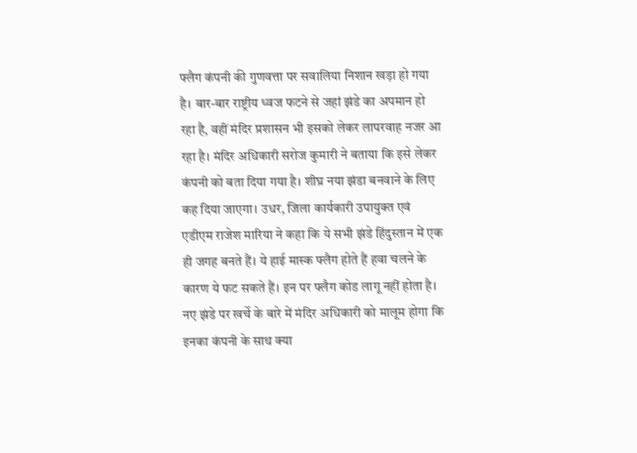फ्लैग कंपनी की गुणवत्ता पर सवालिया निशान खड़ा हो गया है। बार-बार राष्ट्रीय ध्वज फटने से जहां झंडे का अपमान हो रहा है, वहीं मंदिर प्रशासन भी इसको लेकर लापरवाह नजर आ रहा है। मंदिर अधिकारी सरोज कुमारी ने बताया कि इसे लेकर कंपनी को बता दिया गया है। शीघ्र नया झंडा बनवाने के लिए कह दिया जाएगा। उधर, जिला कार्यकारी उपायुक्त एवं एडीएम राजेश मारिया ने कहा कि ये सभी झंडे हिंदुस्तान में एक ही जगह बनते हैं। ये हाई मास्क फ्लैग होते हैं हवा चलने के कारण ये फट सकते हैं। इन पर फ्लैग कोड लागू नहीं होता है। नए झंडे पर खर्चे के बारे में मंदिर अधिकारी को मालूम होगा कि इनका कंपनी के साथ क्या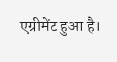एग्रीमेंट हुआ है।